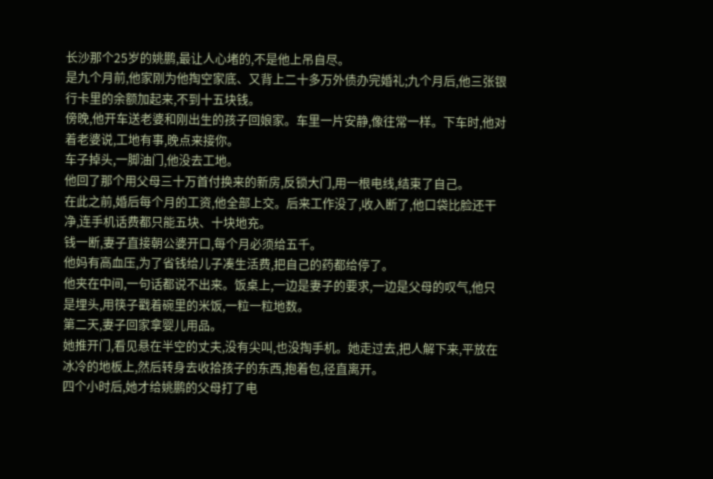长沙那个25岁的姚鹏,最让人心堵的,不是他上吊自尽。
是九个月前,他家刚为他掏空家底、又背上二十多万外债办完婚礼;九个月后,他三张银行卡里的余额加起来,不到十五块钱。
傍晚,他开车送老婆和刚出生的孩子回娘家。车里一片安静,像往常一样。下车时,他对着老婆说,工地有事,晚点来接你。
车子掉头,一脚油门,他没去工地。
他回了那个用父母三十万首付换来的新房,反锁大门,用一根电线,结束了自己。
在此之前,婚后每个月的工资,他全部上交。后来工作没了,收入断了,他口袋比脸还干净,连手机话费都只能五块、十块地充。
钱一断,妻子直接朝公婆开口,每个月必须给五千。
他妈有高血压,为了省钱给儿子凑生活费,把自己的药都给停了。
他夹在中间,一句话都说不出来。饭桌上,一边是妻子的要求,一边是父母的叹气,他只是埋头,用筷子戳着碗里的米饭,一粒一粒地数。
第二天,妻子回家拿婴儿用品。
她推开门,看见悬在半空的丈夫,没有尖叫,也没掏手机。她走过去,把人解下来,平放在冰冷的地板上,然后转身去收拾孩子的东西,抱着包,径直离开。
四个小时后,她才给姚鹏的父母打了电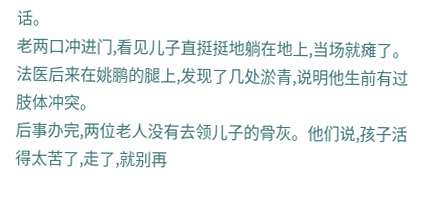话。
老两口冲进门,看见儿子直挺挺地躺在地上,当场就瘫了。
法医后来在姚鹏的腿上,发现了几处淤青,说明他生前有过肢体冲突。
后事办完,两位老人没有去领儿子的骨灰。他们说,孩子活得太苦了,走了,就别再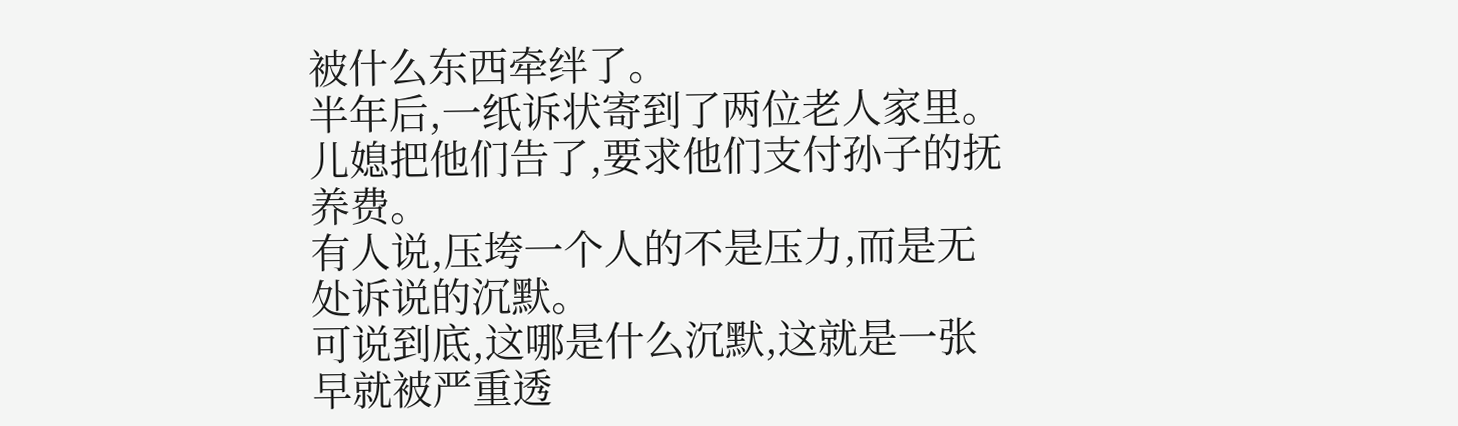被什么东西牵绊了。
半年后,一纸诉状寄到了两位老人家里。
儿媳把他们告了,要求他们支付孙子的抚养费。
有人说,压垮一个人的不是压力,而是无处诉说的沉默。
可说到底,这哪是什么沉默,这就是一张早就被严重透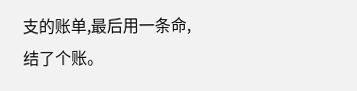支的账单,最后用一条命,结了个账。